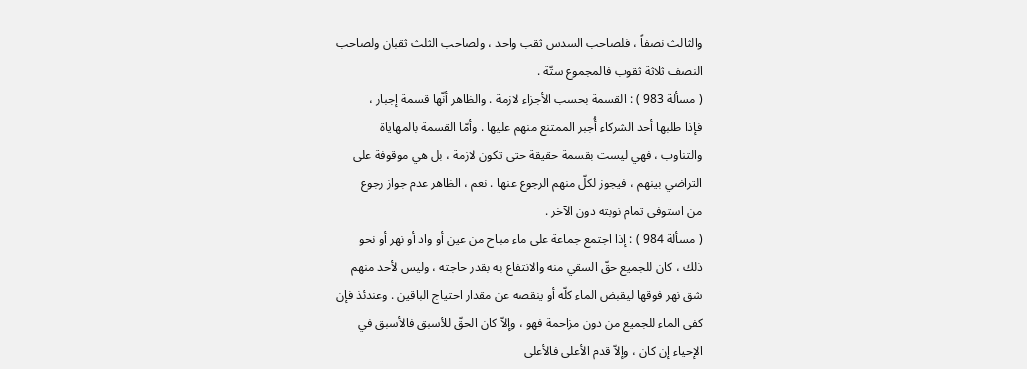والثالث نصفاً ، فلصاحب السدس ثقب واحد ، ولصاحب الثلث ثقبان ولصاحب
النصف ثلاثة ثقوب فالمجموع ستّة .
( مسألة 983 ) : القسمة بحسب الأجزاء لازمة . والظاهر أنّها قسمة إجبار ،
فإذا طلبها أحد الشركاء أُجبر الممتنع منهم عليها . وأمّا القسمة بالمهاياة
والتناوب ، فهي ليست بقسمة حقيقة حتى تكون لازمة ، بل هي موقوفة على
التراضي بينهم ، فيجوز لكلّ منهم الرجوع عنها . نعم ، الظاهر عدم جواز رجوع
من استوفى تمام نوبته دون الآخر .
( مسألة 984 ) : إذا اجتمع جماعة على ماء مباح من عين أو واد أو نهر أو نحو
ذلك ، كان للجميع حقّ السقي منه والانتفاع به بقدر حاجته ، وليس لأحد منهم
شق نهر فوقها ليقبض الماء كلّه أو ينقصه عن مقدار احتياج الباقين . وعندئذ فإن
كفى الماء للجميع من دون مزاحمة فهو ، وإلاّ كان الحقّ للأسبق فالأسبق في
الإحياء إن كان ، وإلاّ قدم الأعلى فالأعلى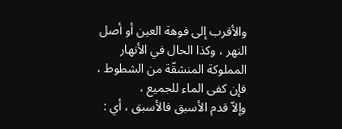والأقرب إلى فوهة العين أو أصل
النهر ، وكذا الحال في الأنهار المملوكة المنشقّة من الشطوط ، فإن كفى الماء للجميع ،
وإلاّ قدم الأسبق فالأسبق ، أي :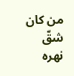من كان شقّ نهره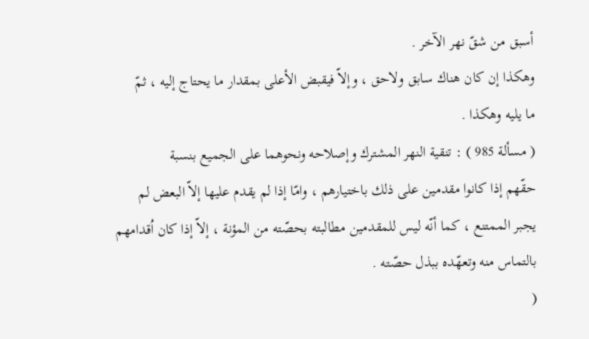أسبق من شقّ نهر الآخر .
وهكذا إن كان هناك سابق ولاحق ، وإلاّ فيقبض الأعلى بمقدار ما يحتاج إليه ، ثمّ
ما يليه وهكذا .
( مسألة 985 ) : تنقية النهر المشترك وإصلاحه ونحوهما على الجميع بنسبة
حقّهم إذا كانوا مقدمين على ذلك باختيارهم ، وامّا إذا لم يقدم عليها إلاّ البعض لم
يجبر الممتنع ، كما أنّه ليس للمقدمين مطالبته بحصّته من المؤنة ، إلاّ إذا كان اُقدامهم
بالتماس منه وتعهّده ببذل حصّته .
(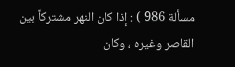مسألة 986 ) : إذا كان النهر مشتركاً بين القاصر وغيره ، وكان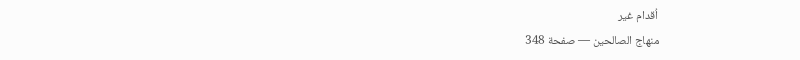اُقدام غير
منهاج الصالحين — صفحة 348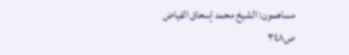مساهمون: الشيخ محمد إسحاق الفياض
ص٣٤٨